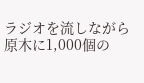ラジオを流しながら原木に1,000個の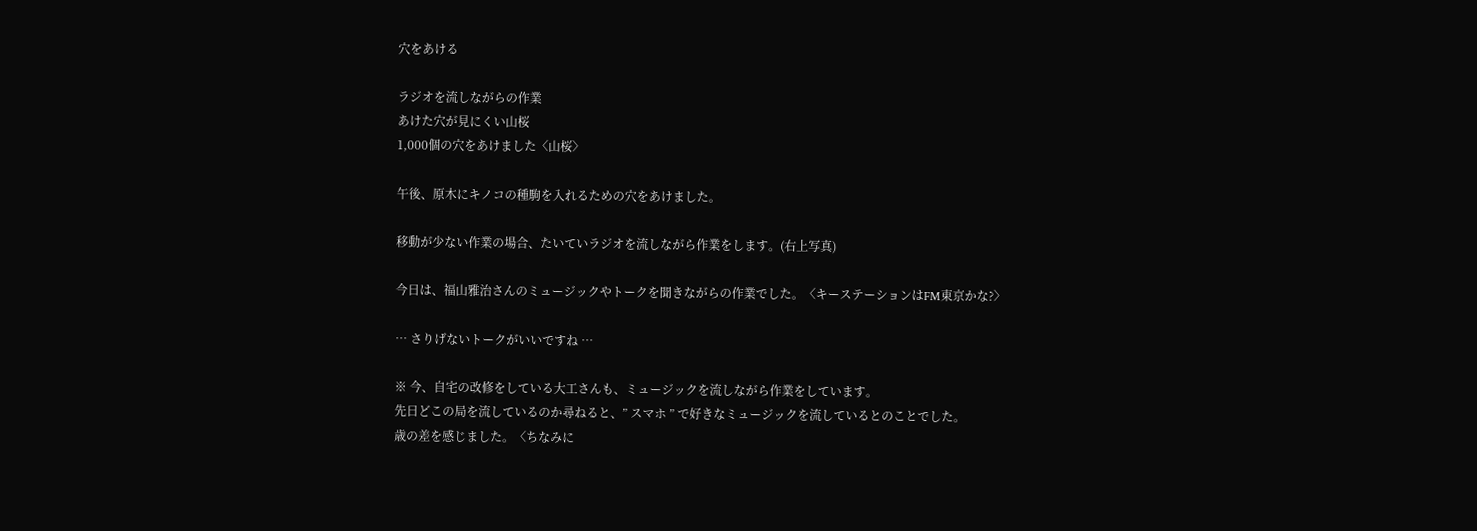穴をあける

ラジオを流しながらの作業
あけた穴が見にくい山桜
1,000個の穴をあけました〈山桜〉

午後、原木にキノコの種駒を入れるための穴をあけました。

移動が少ない作業の場合、たいていラジオを流しながら作業をします。(右上写真)

今日は、福山雅治さんのミュージックやトークを聞きながらの作業でした。〈キーステーションはFM東京かな?〉

… さりげないトークがいいですね …

※ 今、自宅の改修をしている大工さんも、ミュージックを流しながら作業をしています。
先日どこの局を流しているのか尋ねると、” スマホ ” で好きなミュージックを流しているとのことでした。
歳の差を感じました。〈ちなみに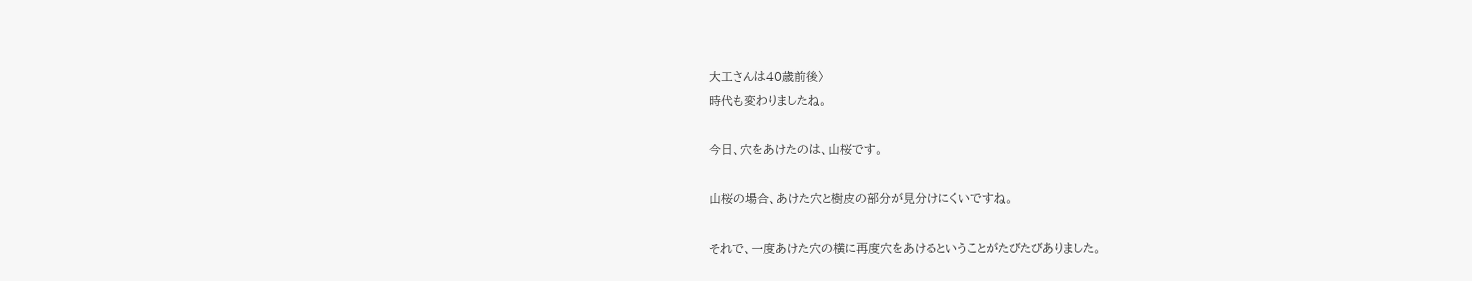大工さんは40歳前後〉
時代も変わりましたね。

今日、穴をあけたのは、山桜です。

山桜の場合、あけた穴と樹皮の部分が見分けにくいですね。

それで、一度あけた穴の横に再度穴をあけるということがたびたびありました。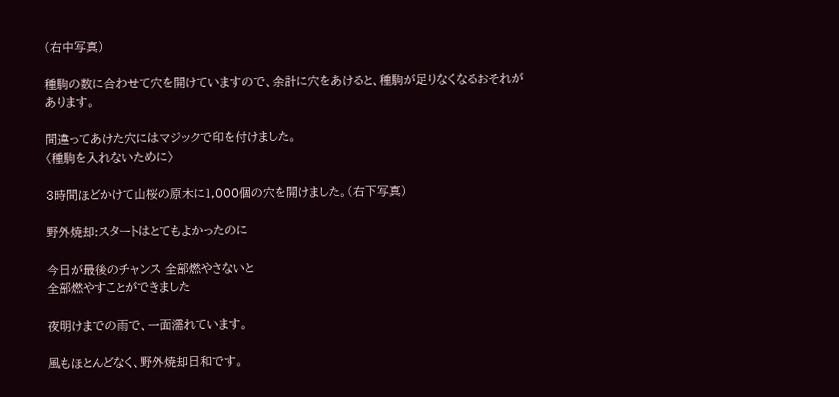(右中写真)

種駒の数に合わせて穴を開けていますので、余計に穴をあけると、種駒が足りなくなるおそれがあります。

間違ってあけた穴にはマジックで印を付けました。
〈種駒を入れないために〉

3時間ほどかけて山桜の原木に1,000個の穴を開けました。(右下写真)

野外焼却:スタートはとてもよかったのに

今日が最後のチャンス 全部燃やさないと
全部燃やすことができました

夜明けまでの雨で、一面濡れています。

風もほとんどなく、野外焼却日和です。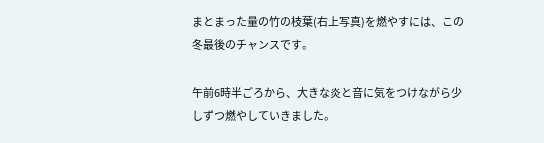まとまった量の竹の枝葉(右上写真)を燃やすには、この冬最後のチャンスです。

午前6時半ごろから、大きな炎と音に気をつけながら少しずつ燃やしていきました。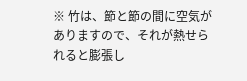※ 竹は、節と節の間に空気がありますので、それが熱せられると膨張し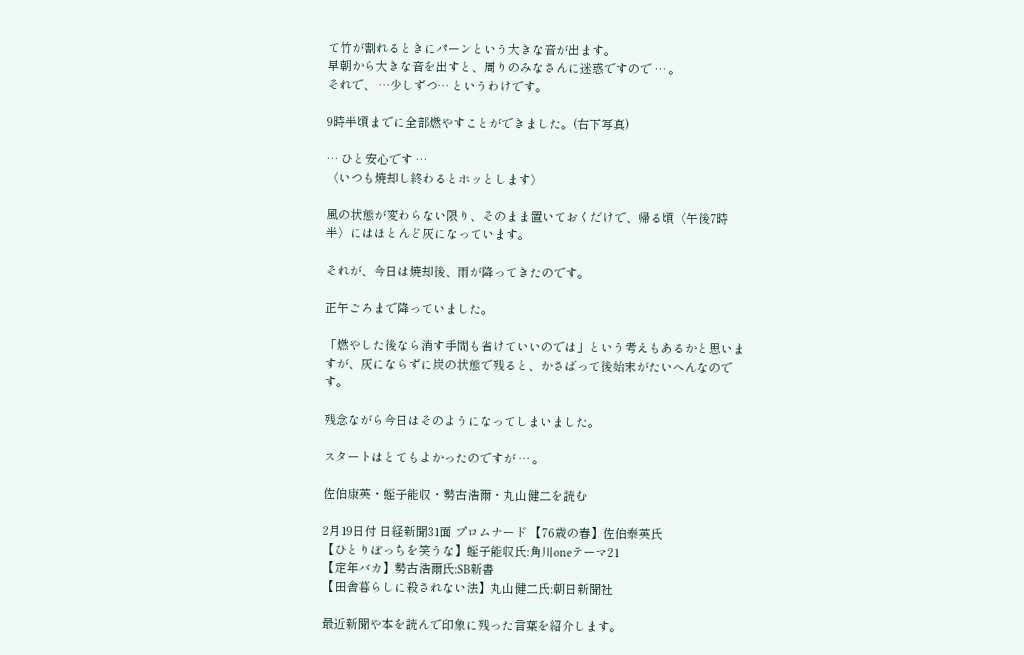て竹が割れるときにパーンという大きな音が出ます。
早朝から大きな音を出すと、周りのみなさんに迷惑ですので … 。
それで、 …少しずつ… というわけです。

9時半頃までに全部燃やすことができました。(右下写真)

… ひと安心です …
〈いつも焼却し終わるとホッとします〉

風の状態が変わらない限り、そのまま置いておくだけで、帰る頃〈午後7時半〉にはほとんど灰になっています。

それが、今日は焼却後、雨が降ってきたのです。

正午ごろまで降っていました。

「燃やした後なら消す手間も省けていいのでは」という考えもあるかと思いますが、灰にならずに炭の状態で残ると、かさばって後始末がたいへんなのです。

残念ながら今日はそのようになってしまいました。

スタートはとてもよかったのですが … 。

佐伯康英・蛭子能収・勢古浩爾・丸山健二を読む

2月19日付 日経新聞31面 プロムナード 【76歳の春】佐伯泰英氏
【ひとりぼっちを笑うな】蛭子能収氏:角川oneテーマ21
【定年バカ】勢古浩爾氏:SB新書
【田舎暮らしに殺されない法】丸山健二氏:朝日新聞社

最近新聞や本を読んで印象に残った言葉を紹介します。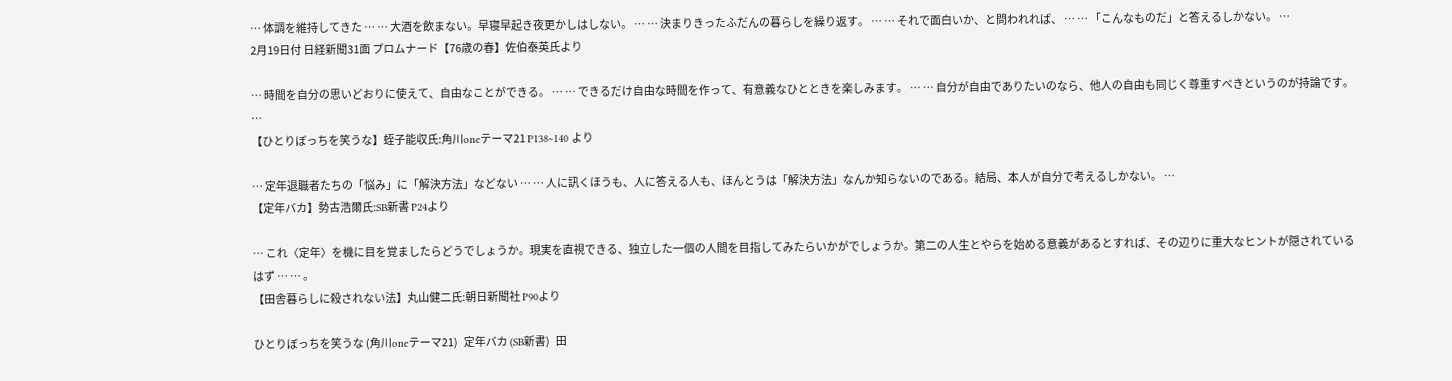… 体調を維持してきた … … 大酒を飲まない。早寝早起き夜更かしはしない。 … … 決まりきったふだんの暮らしを繰り返す。 … … それで面白いか、と問われれば、 … … 「こんなものだ」と答えるしかない。 …
2月19日付 日経新聞31面 プロムナード【76歳の春】佐伯泰英氏より

… 時間を自分の思いどおりに使えて、自由なことができる。 … … できるだけ自由な時間を作って、有意義なひとときを楽しみます。 … … 自分が自由でありたいのなら、他人の自由も同じく尊重すべきというのが持論です。 …
【ひとりぼっちを笑うな】蛭子能収氏:角川oneテーマ21 P138~140 より

… 定年退職者たちの「悩み」に「解決方法」などない … … 人に訊くほうも、人に答える人も、ほんとうは「解決方法」なんか知らないのである。結局、本人が自分で考えるしかない。 …
【定年バカ】勢古浩爾氏:SB新書 P24より

… これ〈定年〉を機に目を覚ましたらどうでしょうか。現実を直視できる、独立した一個の人間を目指してみたらいかがでしょうか。第二の人生とやらを始める意義があるとすれば、その辺りに重大なヒントが隠されているはず … … 。
【田舎暮らしに殺されない法】丸山健二氏:朝日新聞社 P90より

ひとりぼっちを笑うな (角川oneテーマ21)   定年バカ (SB新書)   田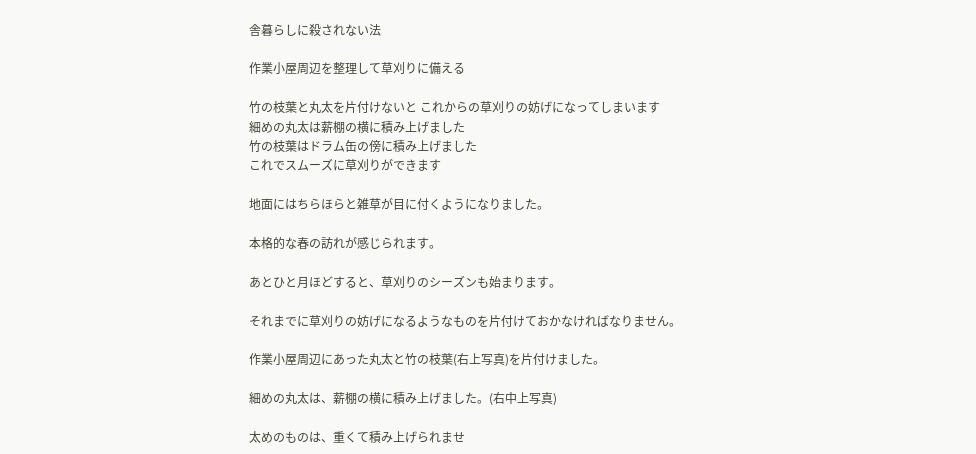舎暮らしに殺されない法

作業小屋周辺を整理して草刈りに備える

竹の枝葉と丸太を片付けないと これからの草刈りの妨げになってしまいます
細めの丸太は薪棚の横に積み上げました
竹の枝葉はドラム缶の傍に積み上げました
これでスムーズに草刈りができます

地面にはちらほらと雑草が目に付くようになりました。

本格的な春の訪れが感じられます。

あとひと月ほどすると、草刈りのシーズンも始まります。

それまでに草刈りの妨げになるようなものを片付けておかなければなりません。

作業小屋周辺にあった丸太と竹の枝葉(右上写真)を片付けました。

細めの丸太は、薪棚の横に積み上げました。(右中上写真)

太めのものは、重くて積み上げられませ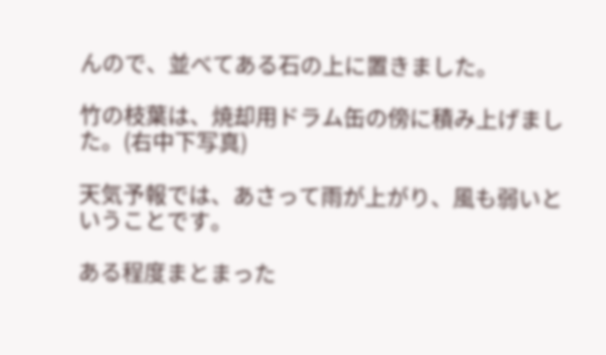んので、並べてある石の上に置きました。

竹の枝葉は、焼却用ドラム缶の傍に積み上げました。(右中下写真)

天気予報では、あさって雨が上がり、風も弱いということです。

ある程度まとまった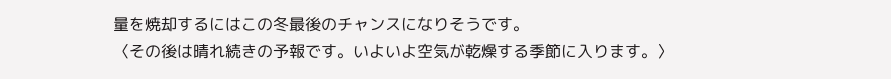量を焼却するにはこの冬最後のチャンスになりそうです。
〈その後は晴れ続きの予報です。いよいよ空気が乾燥する季節に入ります。〉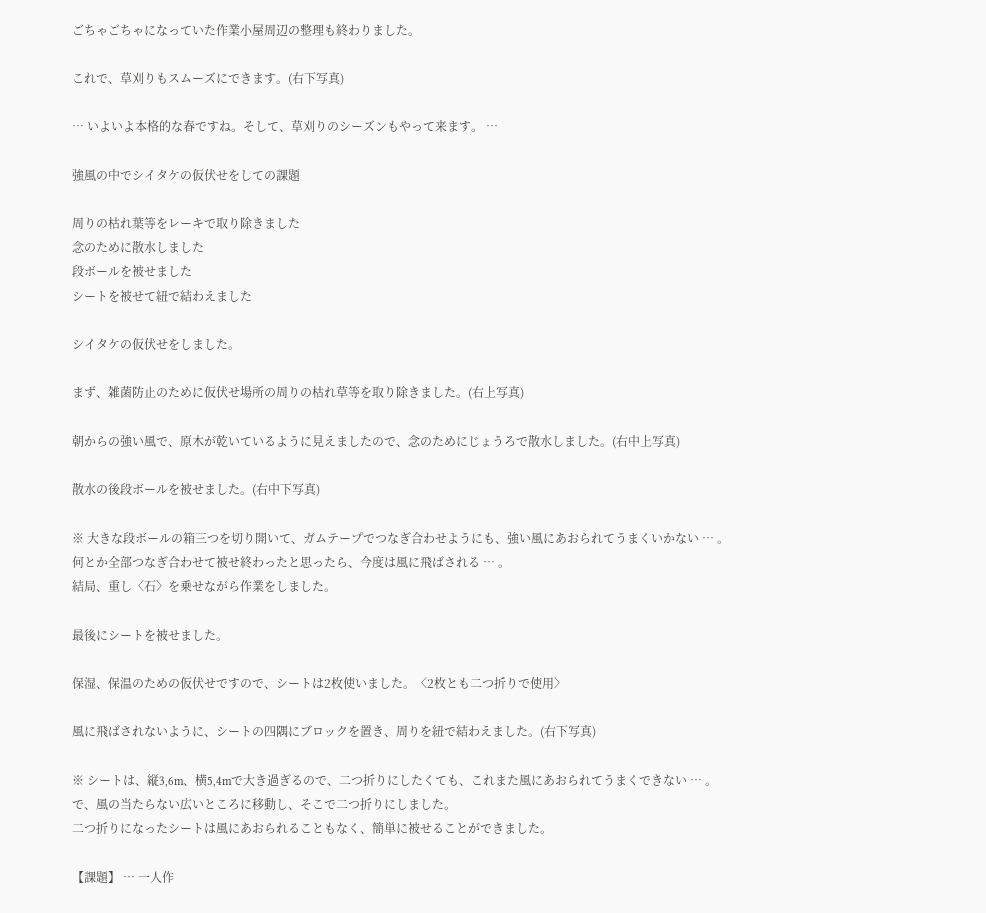ごちゃごちゃになっていた作業小屋周辺の整理も終わりました。

これで、草刈りもスムーズにできます。(右下写真)

… いよいよ本格的な春ですね。そして、草刈りのシーズンもやって来ます。 …

強風の中でシイタケの仮伏せをしての課題

周りの枯れ葉等をレーキで取り除きました
念のために散水しました
段ボールを被せました
シートを被せて紐で結わえました

シイタケの仮伏せをしました。

まず、雑菌防止のために仮伏せ場所の周りの枯れ草等を取り除きました。(右上写真)

朝からの強い風で、原木が乾いているように見えましたので、念のためにじょうろで散水しました。(右中上写真)

散水の後段ボールを被せました。(右中下写真)

※ 大きな段ボールの箱三つを切り開いて、ガムテープでつなぎ合わせようにも、強い風にあおられてうまくいかない … 。
何とか全部つなぎ合わせて被せ終わったと思ったら、今度は風に飛ばされる … 。
結局、重し〈石〉を乗せながら作業をしました。

最後にシートを被せました。

保湿、保温のための仮伏せですので、シートは2枚使いました。〈2枚とも二つ折りで使用〉

風に飛ばされないように、シートの四隅にブロックを置き、周りを紐で結わえました。(右下写真)

※ シートは、縦3,6m、横5,4mで大き過ぎるので、二つ折りにしたくても、これまた風にあおられてうまくできない … 。
で、風の当たらない広いところに移動し、そこで二つ折りにしました。
二つ折りになったシートは風にあおられることもなく、簡単に被せることができました。

【課題】 … 一人作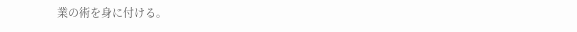業の術を身に付ける。